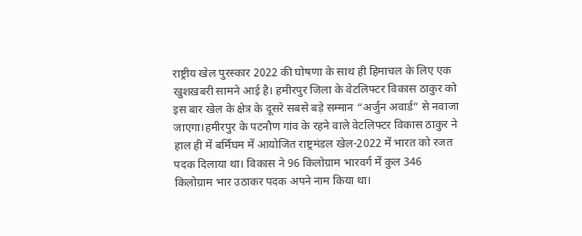राष्ट्रीय खेल पुरस्कार 2022 की घोषणा के साथ ही हिमाचल के लिए एक खुशखबरी सामने आई है। हमीरपुर जिला के वेटलिफ्टर विकास ठाकुर को इस बार खेल के क्षेत्र के दूसरे सबसे बड़े सम्मान “अर्जुन अवार्ड” से नवाजा जाएगा।हमीरपुर के पटनौण गांव के रहने वाले वेटलिफ्टर विकास ठाकुर ने हाल ही में बर्मिंघम में आयोजित राष्ट्रमंडल खेल-2022 में भारत को रजत पदक दिलाया था। विकास ने 96 किलोग्राम भारवर्ग में कुल 346 किलोग्राम भार उठाकर पदक अपने नाम किया था।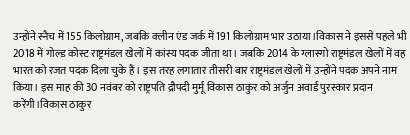उन्होंने स्नैच में 155 किलोग्राम, जबकि क्लीन एंड जर्क में 191 किलोग्राम भार उठाया।विकास ने इससे पहले भी 2018 में गोल्ड कोस्ट राष्ट्रमंडल खेलों में कांस्य पदक जीता था। जबकि 2014 के ग्लास्गो राष्ट्रमंडल खेलों में वह भारत को रजत पदक दिला चुके हैं। इस तरह लगातार तीसरी बार राष्ट्रमंडल खेलों में उन्होंने पदक अपने नाम किया। इस माह की 30 नवंबर को राष्ट्रपति द्रौपदी मुर्मू विकास ठाकुर को अर्जुन अवार्ड पुरस्कार प्रदान करेंगी।विकास ठाकुर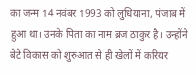का जन्म 14 नवंबर 1993 को लुधियाना, पंजाब में हुआ था। उनके पिता का नाम ब्रज ठाकुर है। उन्होंने बेटे विकास को शुरुआत से ही खेलों में करियर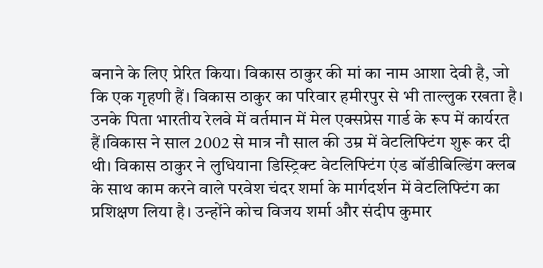बनाने के लिए प्रेरित किया। विकास ठाकुर की मां का नाम आशा देवी है, जो कि एक गृहणी हैं। विकास ठाकुर का परिवार हमीरपुर से भी ताल्लुक रखता है। उनके पिता भारतीय रेलवे में वर्तमान में मेल एक्सप्रेस गार्ड के रूप में कार्यरत हैं।विकास ने साल 2002 से मात्र नौ साल की उम्र में वेटलिफ्टिंग शुरू कर दी थी। विकास ठाकुर ने लुधियाना डिस्ट्रिक्ट वेटलिफ्टिंग एंड बॉडीबिल्डिंग क्लब के साथ काम करने वाले परवेश चंदर शर्मा के मार्गदर्शन में वेटलिफ्टिंग का प्रशिक्षण लिया है। उन्होंने कोच विजय शर्मा और संदीप कुमार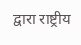द्वारा राष्ट्रीय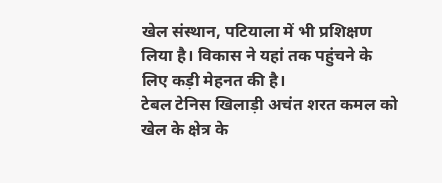खेल संस्थान, पटियाला में भी प्रशिक्षण लिया है। विकास ने यहां तक पहुंचने के लिए कड़ी मेहनत की है।
टेबल टेनिस खिलाड़ी अचंत शरत कमल को खेल के क्षेत्र के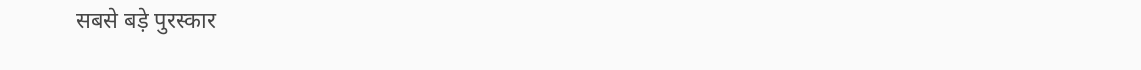सबसे बड़े पुरस्कार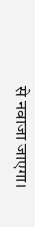से नवाजा जाएगा।